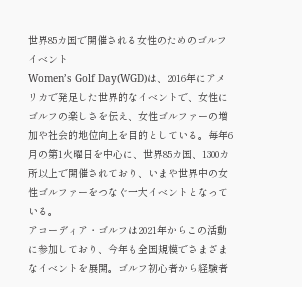世界85カ国で開催される女性のためのゴルフイベント
Women’s Golf Day(WGD)は、2016年にアメリカで発足した世界的なイベントで、女性にゴルフの楽しさを伝え、女性ゴルファーの増加や社会的地位向上を目的としている。毎年6月の第1火曜日を中心に、世界85カ国、1300カ所以上で開催されており、いまや世界中の女性ゴルファーをつなぐ一大イベントとなっている。
アコーディア・ゴルフは2021年からこの活動に参加しており、今年も全国規模でさまざまなイベントを展開。ゴルフ初心者から経験者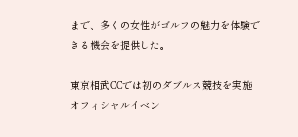まで、多くの女性がゴルフの魅力を体験できる機会を提供した。

東京相武CCでは初のダブルス競技を実施
オフィシャルイベン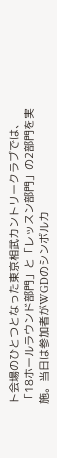ト会場のひとつとなった東京相武カントリークラブでは、「18ホールラウンド部門」と「レッスン部門」の2部門を実施。当日は参加者がWGDのシンボルカ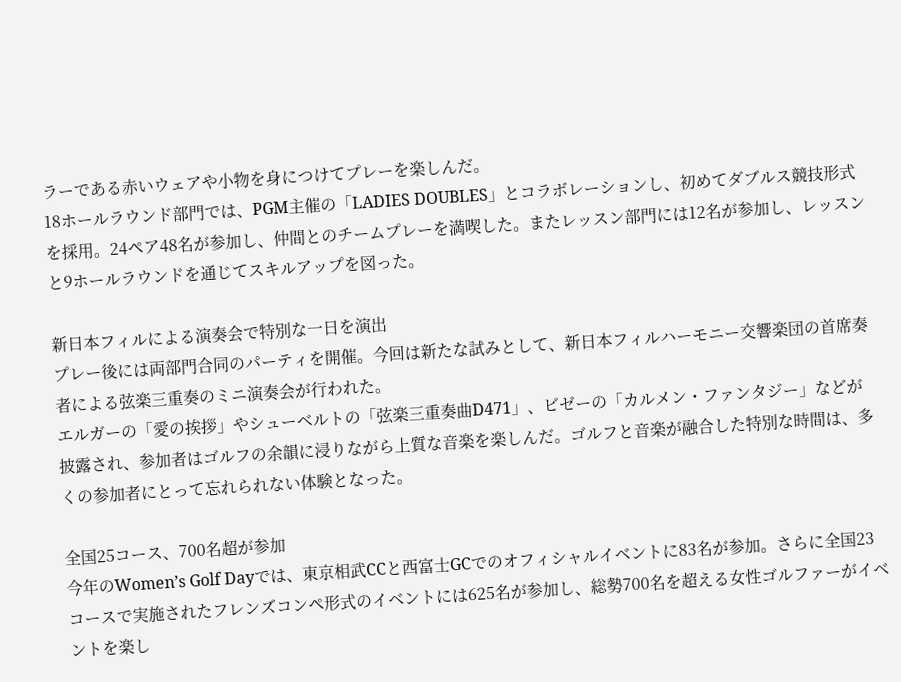ラーである赤いウェアや小物を身につけてプレーを楽しんだ。
18ホールラウンド部門では、PGM主催の「LADIES DOUBLES」とコラボレーションし、初めてダブルス競技形式を採用。24ペア48名が参加し、仲間とのチームプレーを満喫した。またレッスン部門には12名が参加し、レッスンと9ホールラウンドを通じてスキルアップを図った。

新日本フィルによる演奏会で特別な一日を演出
プレー後には両部門合同のパーティを開催。今回は新たな試みとして、新日本フィルハーモニー交響楽団の首席奏者による弦楽三重奏のミニ演奏会が行われた。
エルガーの「愛の挨拶」やシューベルトの「弦楽三重奏曲D471」、ビゼーの「カルメン・ファンタジー」などが披露され、参加者はゴルフの余韻に浸りながら上質な音楽を楽しんだ。ゴルフと音楽が融合した特別な時間は、多くの参加者にとって忘れられない体験となった。

全国25コース、700名超が参加
今年のWomen’s Golf Dayでは、東京相武CCと西富士GCでのオフィシャルイベントに83名が参加。さらに全国23コースで実施されたフレンズコンペ形式のイベントには625名が参加し、総勢700名を超える女性ゴルファーがイベントを楽し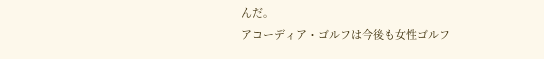んだ。
アコーディア・ゴルフは今後も女性ゴルフ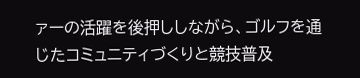ァーの活躍を後押ししながら、ゴルフを通じたコミュニティづくりと競技普及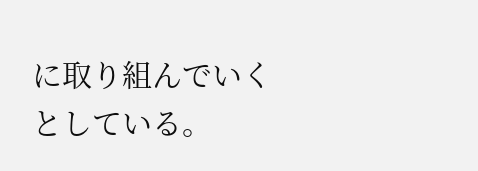に取り組んでいくとしている。